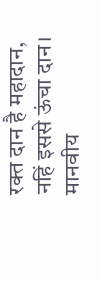रक्त दान है महादान,
नहिं इससे ऊंचा दान।
मानवीय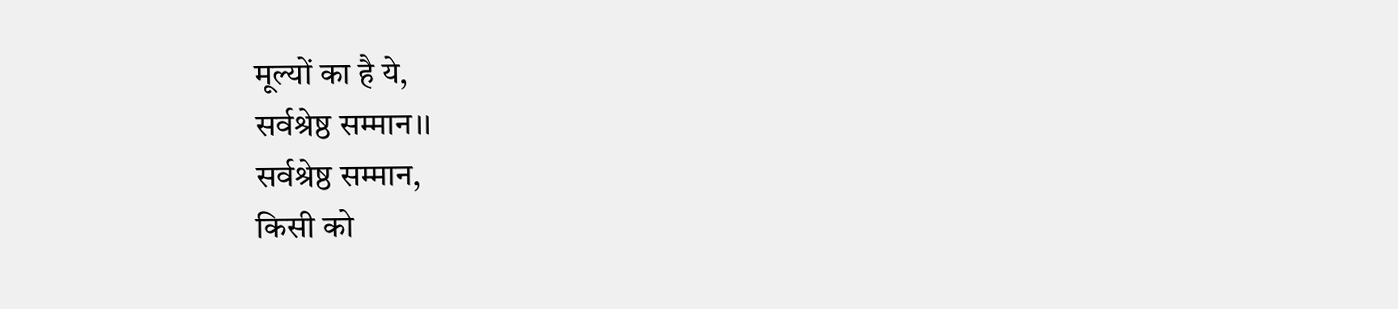मूल्यों का है ये,
सर्वश्रेष्ठ सम्मान।।
सर्वश्रेष्ठ सम्मान,
किसी को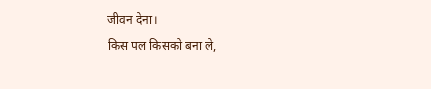जीवन देना।
किस पल किसको बना ले,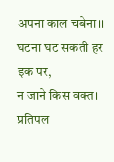अपना काल चबेना।।
घटना घट सकती हर इक पर,
न जाने किस वक्त।
प्रतिपल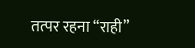तत्पर रहना “राही”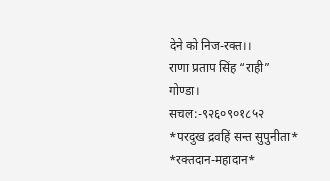देने को निज-रक्त।।
राणा प्रताप सिंह “राही”
गोण्डा।
सचल:-९२६०९०१८५२
*परदुख द्रवहिं सन्त सुपुनीता*
*रक्तदान-महादान*